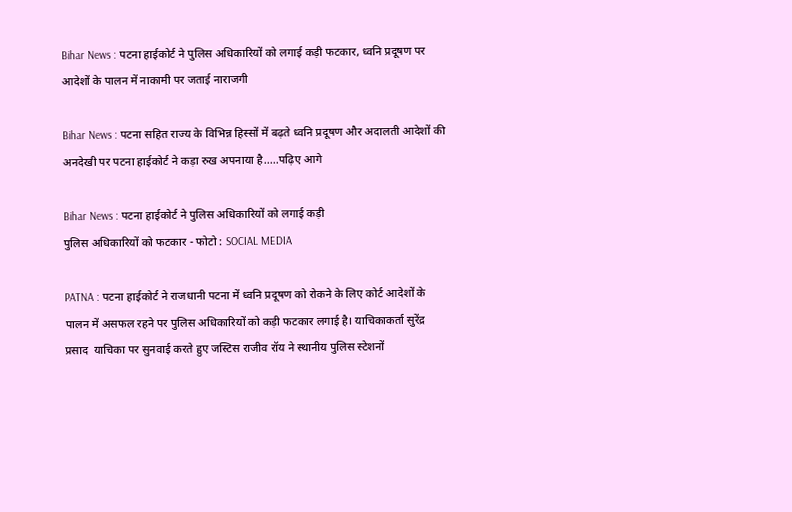Bihar News : पटना हाईकोर्ट ने पुलिस अधिकारियों को लगाई कड़ी फटकार, ध्वनि प्रदूषण पर आदेशों के पालन में नाकामी पर जताई नाराजगी

Bihar News : पटना सहित राज्य के विभिन्न हिस्सों में बढ़ते ध्वनि प्रदूषण और अदालती आदेशों की अनदेखी पर पटना हाईकोर्ट ने कड़ा रुख अपनाया है.....पढ़िए आगे

Bihar News : पटना हाईकोर्ट ने पुलिस अधिकारियों को लगाई कड़ी
पुलिस अधिकारियों को फटकार - फोटो : SOCIAL MEDIA

PATNA : पटना हाईकोर्ट ने राजधानी पटना में ध्वनि प्रदूषण को रोकने के लिए कोर्ट आदेशों के पालन में असफल रहने पर पुलिस अधिकारियों को कड़ी फटकार लगाई है। याचिकाकर्ता सुरेंद्र प्रसाद  याचिका पर सुनवाई करते हुए जस्टिस राजीव रॉय ने स्थानीय पुलिस स्टेशनों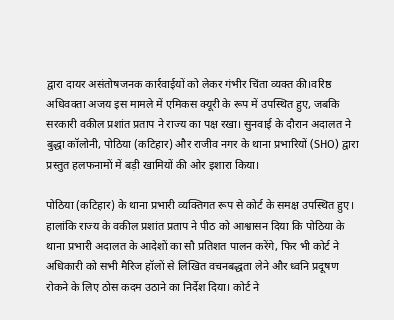द्वारा दायर असंतोषजनक कार्रवाईयों को लेकर गंभीर चिंता व्यक्त की।वरिष्ठ अधिवक्ता अजय इस मामले में एमिकस क्यूरी के रूप में उपस्थित हुए, जबकि सरकारी वकील प्रशांत प्रताप ने राज्य का पक्ष रखा। सुनवाई के दौरान अदालत ने बुद्धा कॉलोनी, पोठिया (कटिहार) और राजीव नगर के थाना प्रभारियों (SHO) द्वारा प्रस्तुत हलफनामों में बड़ी खामियों की ओर इशारा किया।

पोठिया (कटिहार) के थाना प्रभारी व्यक्तिगत रूप से कोर्ट के समक्ष उपस्थित हुए। हालांकि राज्य के वकील प्रशांत प्रताप ने पीठ को आश्वासन दिया कि पोठिया के थाना प्रभारी अदालत के आदेशों का सौ प्रतिशत पालन करेंगे, फिर भी कोर्ट ने अधिकारी को सभी मैरिज हॉलों से लिखित वचनबद्धता लेने और ध्वनि प्रदूषण रोकने के लिए ठोस कदम उठाने का निर्देश दिया। कोर्ट ने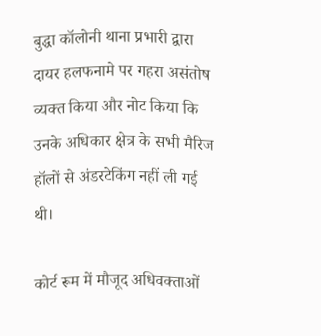बुद्धा कॉलोनी थाना प्रभारी द्वारा दायर हलफनामे पर गहरा असंतोष व्यक्त किया और नोट किया कि उनके अधिकार क्षेत्र के सभी मैरिज हॉलों से अंडरटेकिंग नहीं ली गई थी।

कोर्ट रूम में मौजूद अधिवक्ताओं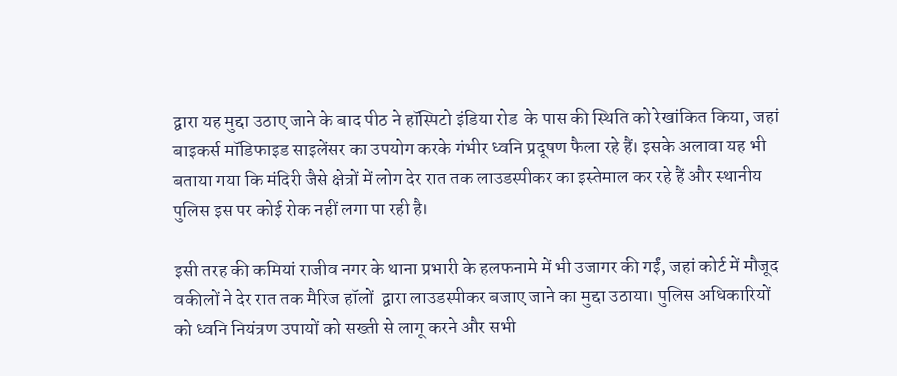द्वारा यह मुद्दा उठाए जाने के बाद पीठ ने हॉस्पिटो इंडिया रोड  के पास की स्थिति को रेखांकित किया, जहां बाइकर्स मॉडिफाइड साइलेंसर का उपयोग करके गंभीर ध्वनि प्रदूषण फैला रहे हैं। इसके अलावा यह भी बताया गया कि मंदिरी जैसे क्षेत्रों में लोग देर रात तक लाउडस्पीकर का इस्तेमाल कर रहे हैं और स्थानीय पुलिस इस पर कोई रोक नहीं लगा पा रही है।

इसी तरह की कमियां राजीव नगर के थाना प्रभारी के हलफनामे में भी उजागर की गईं, जहां कोर्ट में मौजूद वकीलों ने देर रात तक मैरिज हॉलों  द्वारा लाउडस्पीकर बजाए जाने का मुद्दा उठाया। पुलिस अधिकारियों को ध्वनि नियंत्रण उपायों को सख्ती से लागू करने और सभी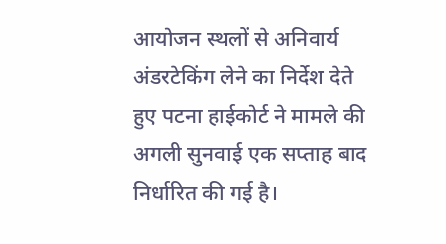आयोजन स्थलों से अनिवार्य अंडरटेकिंग लेने का निर्देश देते हुए पटना हाईकोर्ट ने मामले की अगली सुनवाई एक सप्ताह बाद निर्धारित की गई है।